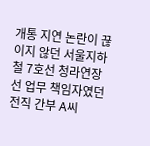개통 지연 논란이 끊이지 않던 서울지하철 7호선 청라연장선 업무 책임자였던 전직 간부 A씨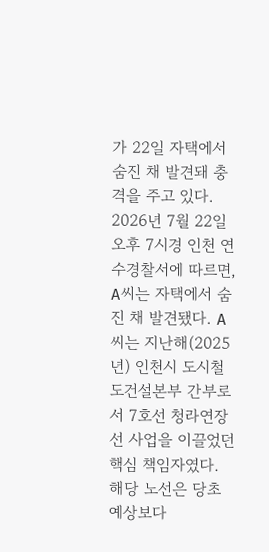가 22일 자택에서 숨진 채 발견돼 충격을 주고 있다.
2026년 7월 22일 오후 7시경 인천 연수경찰서에 따르면, A씨는 자택에서 숨진 채 발견됐다. A씨는 지난해(2025년) 인천시 도시철도건설본부 간부로서 7호선 청라연장선 사업을 이끌었던 핵심 책임자였다.
해당 노선은 당초 예상보다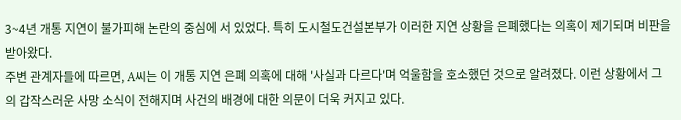3~4년 개통 지연이 불가피해 논란의 중심에 서 있었다. 특히 도시철도건설본부가 이러한 지연 상황을 은폐했다는 의혹이 제기되며 비판을 받아왔다.
주변 관계자들에 따르면, A씨는 이 개통 지연 은폐 의혹에 대해 '사실과 다르다'며 억울함을 호소했던 것으로 알려졌다. 이런 상황에서 그의 갑작스러운 사망 소식이 전해지며 사건의 배경에 대한 의문이 더욱 커지고 있다.